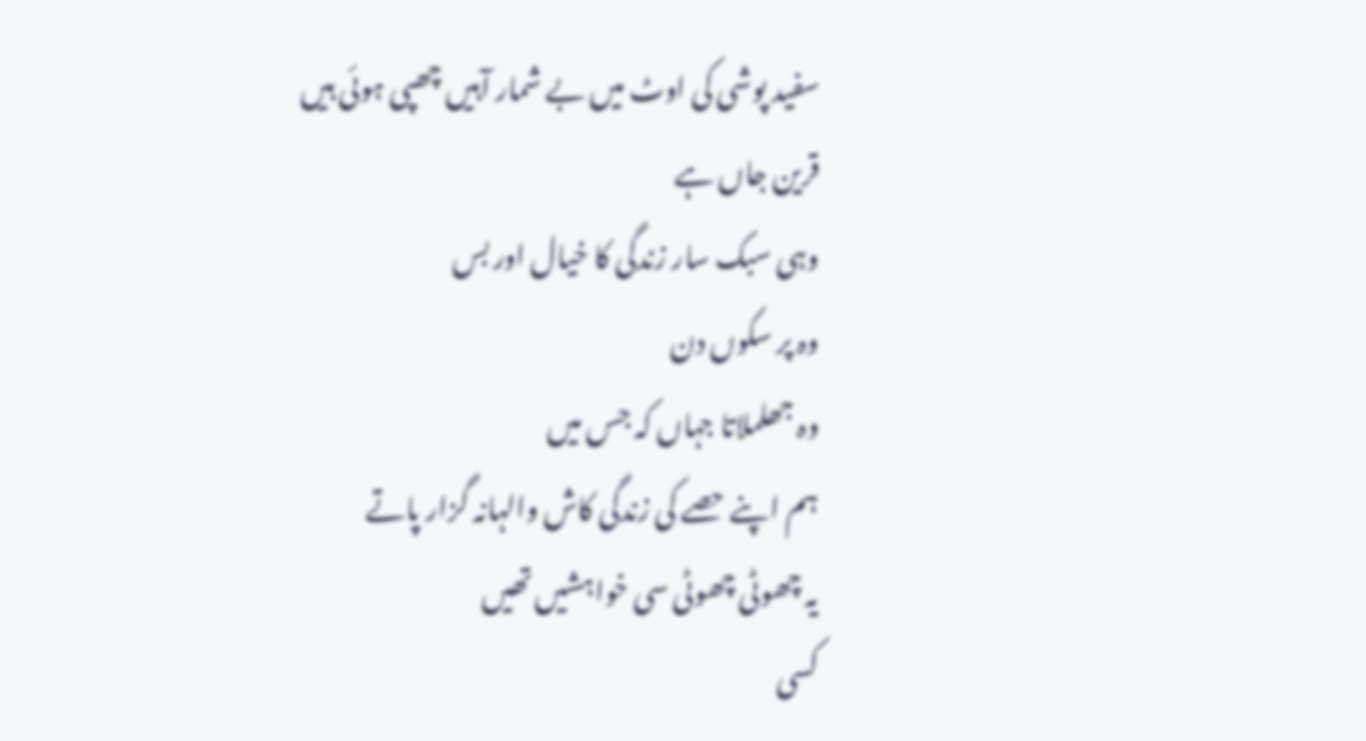سفید پوشی کی اوٹ میں بے شمار آہیں چھپی ہوئی ہیں
قرین جاں ہے
وہی سبک سار زندگی کا خیال اور بس
وہ پر سکوں دن
وہ جھلملاتا جہاں کہ جس میں
ہم اپنے حصے کی زندگی کاش والہانہ گزار پاتے
یہ چھوٹی چھوٹی سی خواہشیں تھیں
کسی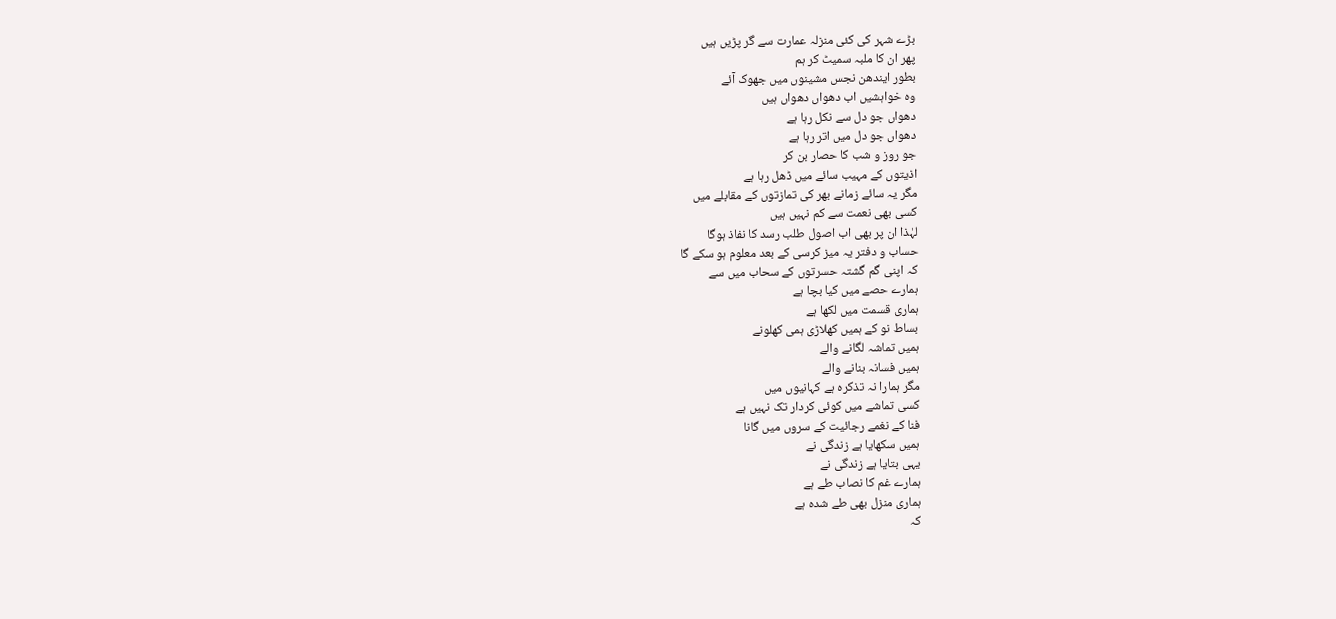بڑے شہر کی کئی منزلہ عمارت سے گر پڑیں ہیں
پھر ان کا ملبہ سمیٹ کر ہم
بطور ایندھن نجس مشینوں میں جھوک آئے
وہ خواہشیں اب دھواں دھواں ہیں
دھواں جو دل سے نکل رہا ہے
دھواں جو دل میں اتر رہا ہے
جو روز و شب کا حصار بن کر
اذیتوں کے مہیب سائے میں ڈھل رہا ہے
مگر یہ سائے زمانے بھر کی تمازتوں کے مقابلے میں
کسی بھی نعمت سے کم نہیں ہیں
لہٰذا ان پر بھی اب اصول طلب رسد کا نفاذ ہوگا
حساب و دفتر یہ میز کرسی کے بعد معلوم ہو سکے گا
کہ اپنی گم گشتہ حسرتوں کے سحاب میں سے
ہمارے حصے میں کیا بچا ہے
ہماری قسمت میں لکھا ہے
بساط نو کے ہمیں کھلاڑی ہمی کھلونے
ہمیں تماشہ لگانے والے
ہمیں فسانہ بنانے والے
مگر ہمارا نہ تذکرہ ہے کہانیوں میں
کسی تماشے میں کوئی کردار تک نہیں ہے
فنا کے نغمے رجائیت کے سروں میں گانا
ہمیں سکھایا ہے زندگی نے
یہی بتایا ہے زندگی نے
ہمارے غم کا نصاب طے ہے
ہماری منزل بھی طے شدہ ہے
کہ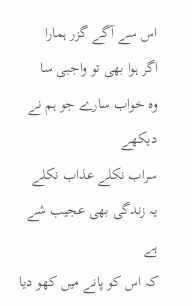اس سے آگے گزر ہمارا
اگر ہوا بھی تو واجبی سا
وہ خواب سارے جو ہم نے دیکھے
سراب نکلے عذاب نکلے
یہ زندگی بھی عجیب شے ہے
کہ اس کو پانے میں کھو دیا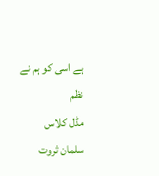ہے اسی کو ہم نے
نظم
مڈل کلاس
سلمان ثروت